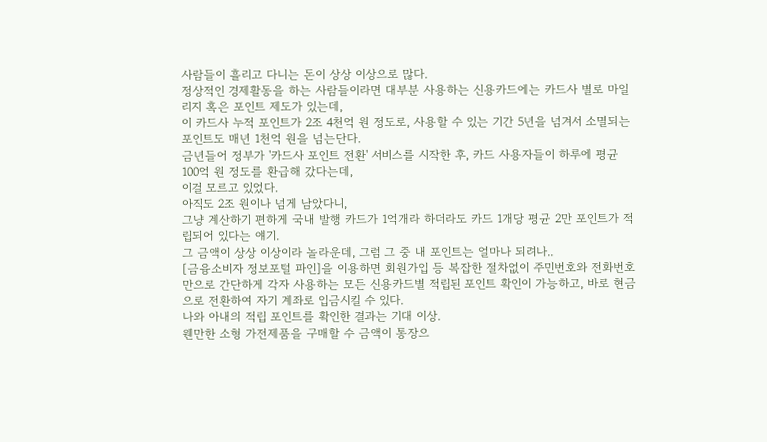사람들이 흘리고 다니는 돈이 상상 이상으로 많다.
정상적인 경제활동을 하는 사람들이라면 대부분 사용하는 신용카드에는 카드사 별로 마일리지 혹은 포인트 제도가 있는데,
이 카드사 누적 포인트가 2조 4천억 원 정도로, 사용할 수 있는 기간 5년을 넘겨서 소멸되는 포인트도 매년 1천억 원을 넘는단다.
금년들어 정부가 '카드사 포인트 전환' 서비스를 시작한 후, 카드 사용자들이 하루에 평균 100억 원 정도를 환급해 갔다는데,
이걸 모르고 있었다.
아직도 2조 원이나 넘게 남았다니,
그냥 계산하기 편하게 국내 발행 카드가 1억개라 하더라도 카드 1개당 평균 2만 포인트가 적립되어 있다는 얘기.
그 금액이 상상 이상이라 놀라운데, 그럼 그 중 내 포인트는 얼마나 되려나..
[금융소비자 정보포털 파인]을 이용하면 회원가입 등 복잡한 절차없이 주민번호와 전화번호만으로 간단하게 각자 사용하는 모든 신용카드별 적립된 포인트 확인이 가능하고, 바로 현금으로 전환하여 자기 계좌로 입금시킬 수 있다.
나와 아내의 적립 포인트를 확인한 결과는 기대 이상.
웬만한 소형 가전제품을 구매할 수 금액이 통장으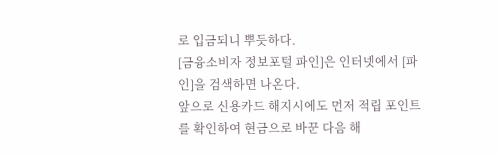로 입금되니 뿌듯하다.
[금융소비자 정보포털 파인]은 인터넷에서 [파인]을 검색하면 나온다.
앞으로 신용카드 해지시에도 먼저 적립 포인트를 확인하여 현금으로 바꾼 다음 해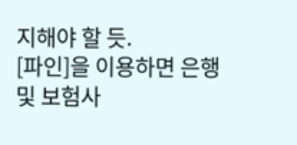지해야 할 듯.
[파인]을 이용하면 은행 및 보험사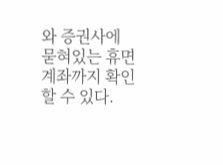와 증권사에 묻혀있는 휴면계좌까지 확인할 수 있다.